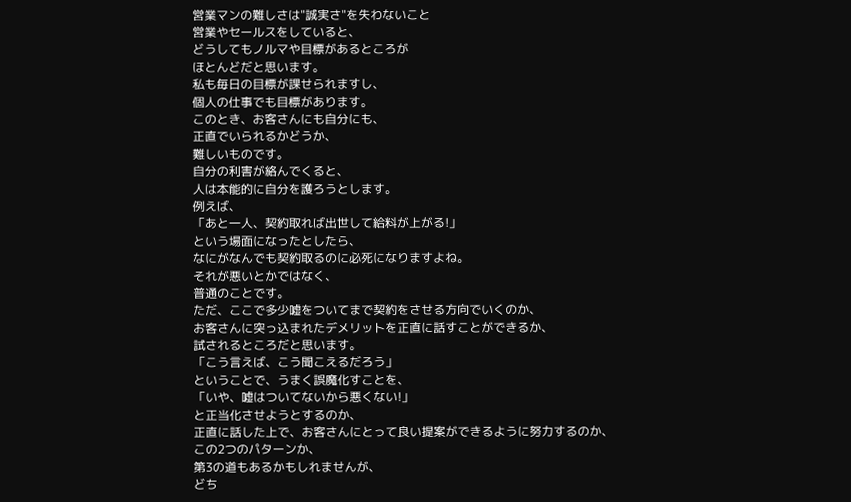営業マンの難しさは"誠実さ"を失わないこと
営業やセールスをしていると、
どうしてもノルマや目標があるところが
ほとんどだと思います。
私も毎日の目標が課せられますし、
個人の仕事でも目標があります。
このとき、お客さんにも自分にも、
正直でいられるかどうか、
難しいものです。
自分の利害が絡んでくると、
人は本能的に自分を護ろうとします。
例えば、
「あと一人、契約取れば出世して給料が上がる!」
という場面になったとしたら、
なにがなんでも契約取るのに必死になりますよね。
それが悪いとかではなく、
普通のことです。
ただ、ここで多少嘘をついてまで契約をさせる方向でいくのか、
お客さんに突っ込まれたデメリットを正直に話すことができるか、
試されるところだと思います。
「こう言えば、こう聞こえるだろう」
ということで、うまく誤魔化すことを、
「いや、嘘はついてないから悪くない!」
と正当化させようとするのか、
正直に話した上で、お客さんにとって良い提案ができるように努力するのか、
この2つのパターンか、
第3の道もあるかもしれませんが、
どち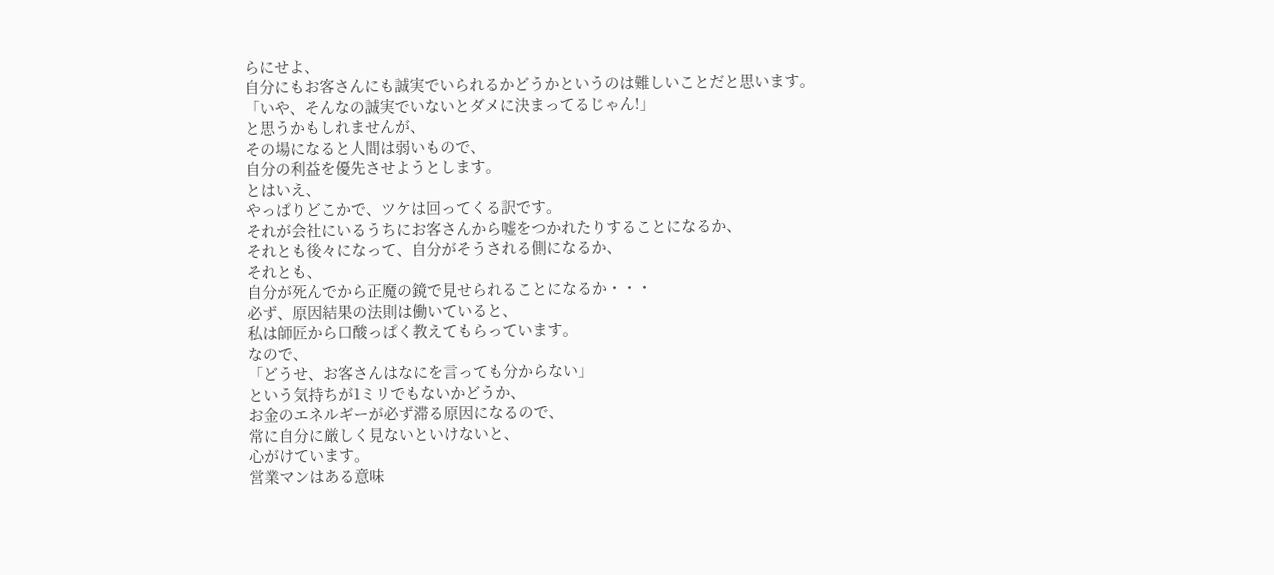らにせよ、
自分にもお客さんにも誠実でいられるかどうかというのは難しいことだと思います。
「いや、そんなの誠実でいないとダメに決まってるじゃん!」
と思うかもしれませんが、
その場になると人間は弱いもので、
自分の利益を優先させようとします。
とはいえ、
やっぱりどこかで、ツケは回ってくる訳です。
それが会社にいるうちにお客さんから嘘をつかれたりすることになるか、
それとも後々になって、自分がそうされる側になるか、
それとも、
自分が死んでから正魔の鏡で見せられることになるか・・・
必ず、原因結果の法則は働いていると、
私は師匠から口酸っぱく教えてもらっています。
なので、
「どうせ、お客さんはなにを言っても分からない」
という気持ちが1ミリでもないかどうか、
お金のエネルギーが必ず滞る原因になるので、
常に自分に厳しく見ないといけないと、
心がけています。
営業マンはある意味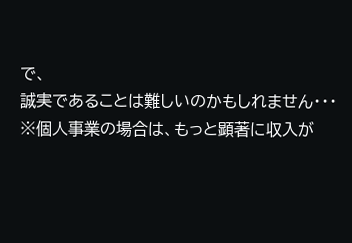で、
誠実であることは難しいのかもしれません・・・
※個人事業の場合は、もっと顕著に収入が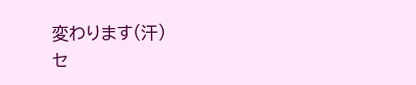変わります(汗)
セ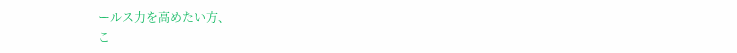ールス力を高めたい方、
こ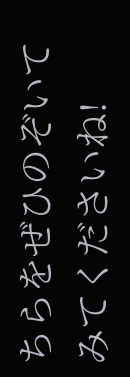ちらをぜひのぞいてみてくださいね!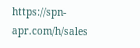https://spn-apr.com/h/sales